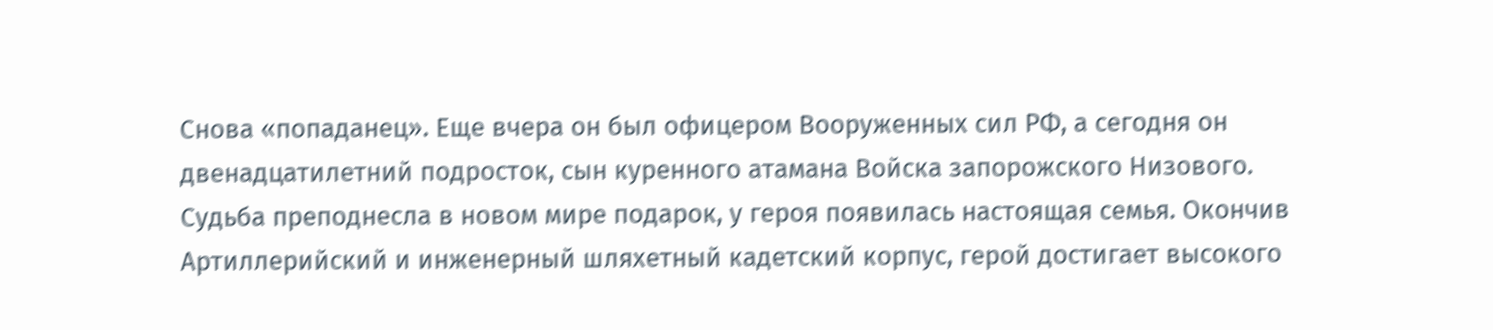Снова «попаданец». Еще вчера он был офицером Вооруженных сил РФ, а сегодня он двенадцатилетний подросток, сын куренного атамана Войска запорожского Низового. Судьба преподнесла в новом мире подарок, у героя появилась настоящая семья. Окончив Артиллерийский и инженерный шляхетный кадетский корпус, герой достигает высокого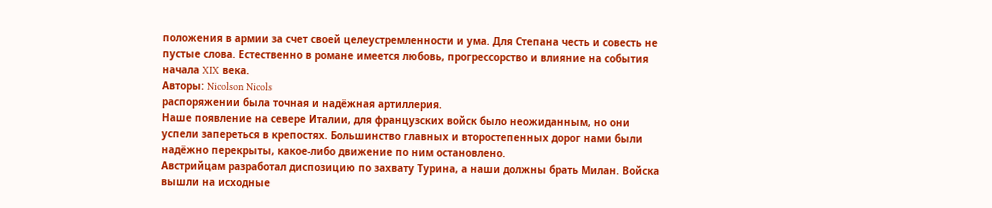положения в армии за счет своей целеустремленности и ума. Для Степана честь и совесть не пустые слова. Естественно в романе имеется любовь, прогрессорство и влияние на события начала XIX века.
Авторы: Nicolson Nicols
распоряжении была точная и надёжная артиллерия.
Наше появление на севере Италии, для французских войск было неожиданным, но они успели запереться в крепостях. Большинство главных и второстепенных дорог нами были надёжно перекрыты, какое-либо движение по ним остановлено.
Австрийцам разработал диспозицию по захвату Турина, а наши должны брать Милан. Войска вышли на исходные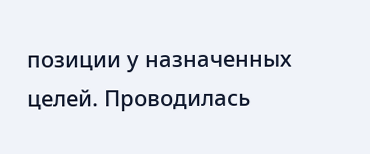позиции у назначенных целей. Проводилась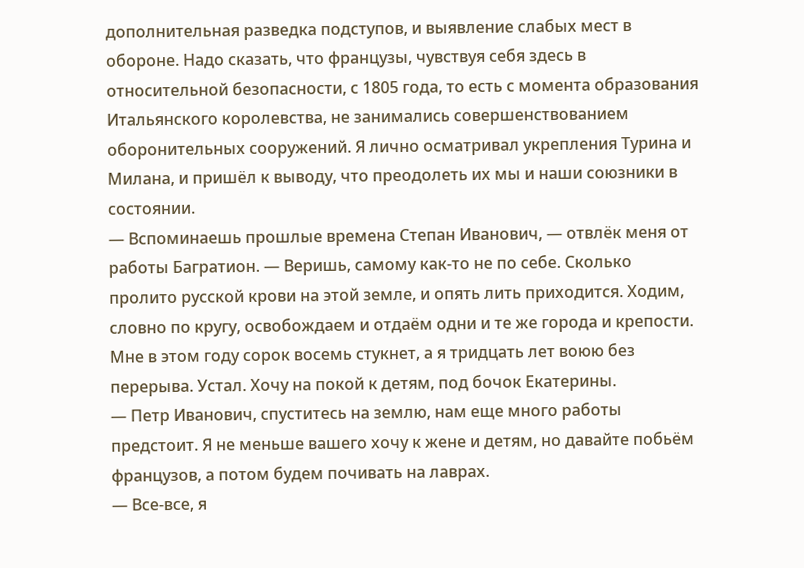дополнительная разведка подступов, и выявление слабых мест в обороне. Надо сказать, что французы, чувствуя себя здесь в относительной безопасности, с 1805 года, то есть с момента образования Итальянского королевства, не занимались совершенствованием оборонительных сооружений. Я лично осматривал укрепления Турина и Милана, и пришёл к выводу, что преодолеть их мы и наши союзники в состоянии.
— Вспоминаешь прошлые времена Степан Иванович, — отвлёк меня от работы Багратион. — Веришь, самому как-то не по себе. Сколько пролито русской крови на этой земле, и опять лить приходится. Ходим, словно по кругу, освобождаем и отдаём одни и те же города и крепости. Мне в этом году сорок восемь стукнет, а я тридцать лет воюю без перерыва. Устал. Хочу на покой к детям, под бочок Екатерины.
— Петр Иванович, спуститесь на землю, нам еще много работы предстоит. Я не меньше вашего хочу к жене и детям, но давайте побьём французов, а потом будем почивать на лаврах.
— Все-все, я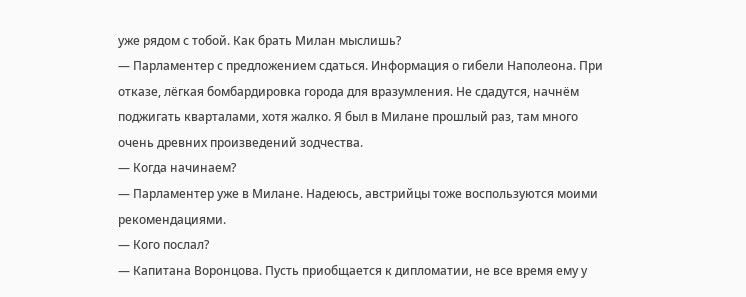уже рядом с тобой. Как брать Милан мыслишь?
— Парламентер с предложением сдаться. Информация о гибели Наполеона. При отказе, лёгкая бомбардировка города для вразумления. Не сдадутся, начнём поджигать кварталами, хотя жалко. Я был в Милане прошлый раз, там много очень древних произведений зодчества.
— Когда начинаем?
— Парламентер уже в Милане. Надеюсь, австрийцы тоже воспользуются моими рекомендациями.
— Кого послал?
— Капитана Воронцова. Пусть приобщается к дипломатии, не все время ему у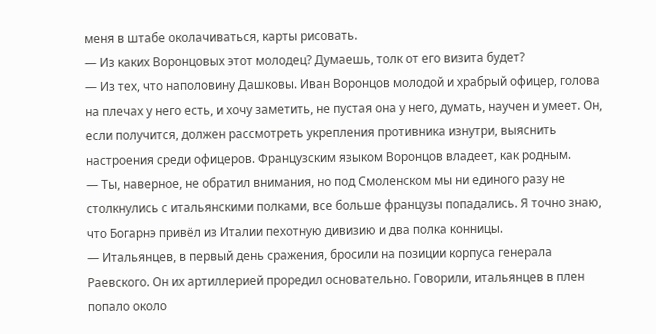меня в штабе околачиваться, карты рисовать.
— Из каких Воронцовых этот молодец? Думаешь, толк от его визита будет?
— Из тех, что наполовину Дашковы. Иван Воронцов молодой и храбрый офицер, голова на плечах у него есть, и хочу заметить, не пустая она у него, думать, научен и умеет. Он, если получится, должен рассмотреть укрепления противника изнутри, выяснить настроения среди офицеров. Французским языком Воронцов владеет, как родным.
— Ты, наверное, не обратил внимания, но под Смоленском мы ни единого разу не столкнулись с итальянскими полками, все больше французы попадались. Я точно знаю, что Богарнэ привёл из Италии пехотную дивизию и два полка конницы.
— Итальянцев, в первый день сражения, бросили на позиции корпуса генерала Раевского. Он их артиллерией проредил основательно. Говорили, итальянцев в плен попало около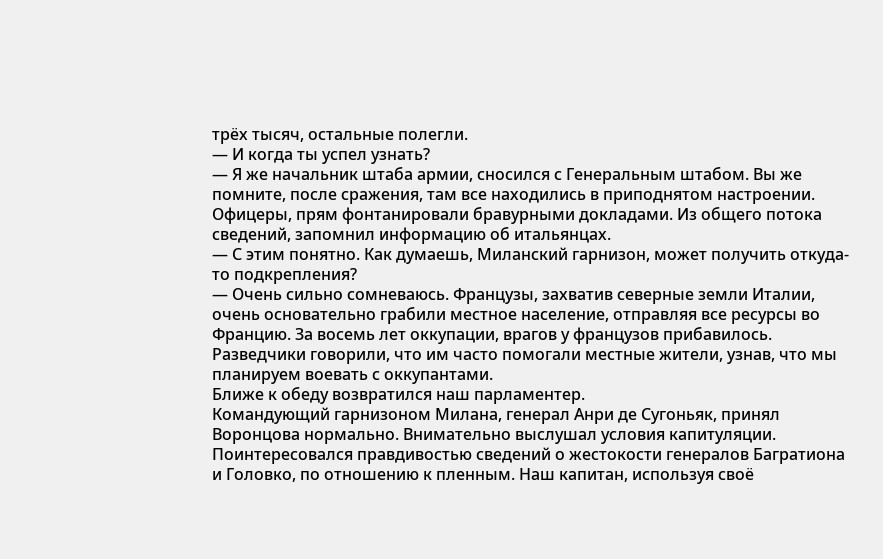трёх тысяч, остальные полегли.
— И когда ты успел узнать?
— Я же начальник штаба армии, сносился с Генеральным штабом. Вы же помните, после сражения, там все находились в приподнятом настроении. Офицеры, прям фонтанировали бравурными докладами. Из общего потока сведений, запомнил информацию об итальянцах.
— С этим понятно. Как думаешь, Миланский гарнизон, может получить откуда-то подкрепления?
— Очень сильно сомневаюсь. Французы, захватив северные земли Италии, очень основательно грабили местное население, отправляя все ресурсы во Францию. За восемь лет оккупации, врагов у французов прибавилось. Разведчики говорили, что им часто помогали местные жители, узнав, что мы планируем воевать с оккупантами.
Ближе к обеду возвратился наш парламентер.
Командующий гарнизоном Милана, генерал Анри де Сугоньяк, принял Воронцова нормально. Внимательно выслушал условия капитуляции. Поинтересовался правдивостью сведений о жестокости генералов Багратиона и Головко, по отношению к пленным. Наш капитан, используя своё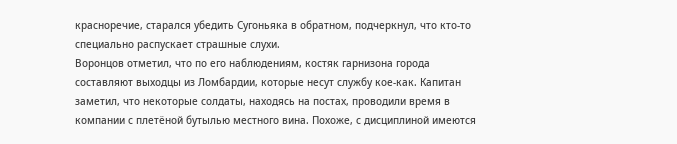красноречие, старался убедить Сугоньяка в обратном, подчеркнул, что кто-то специально распускает страшные слухи.
Воронцов отметил, что по его наблюдениям, костяк гарнизона города составляют выходцы из Ломбардии, которые несут службу кое-как. Капитан заметил, что некоторые солдаты, находясь на постах, проводили время в компании с плетёной бутылью местного вина. Похоже, с дисциплиной имеются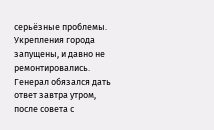серьёзные проблемы. Укрепления города запущены, и давно не ремонтировались.
Генерал обязался дать ответ завтра утром, после совета с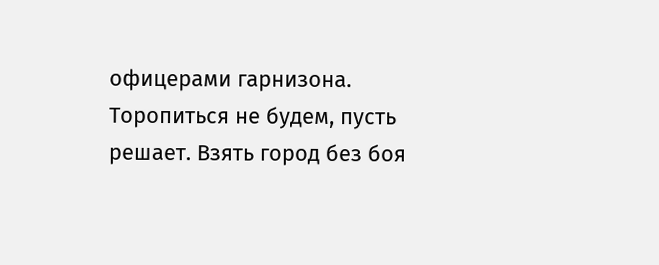офицерами гарнизона.
Торопиться не будем, пусть решает. Взять город без боя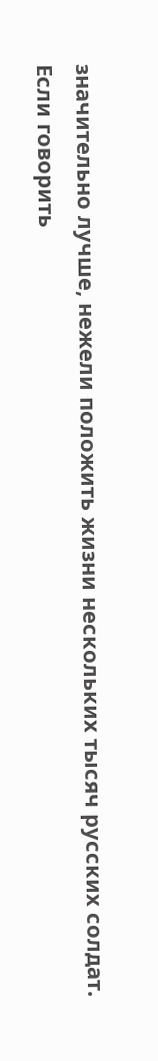значительно лучше, нежели положить жизни нескольких тысяч русских солдат.
Если говорить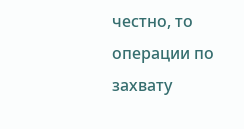честно, то операции по захвату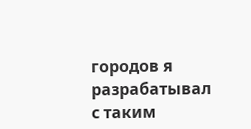городов я разрабатывал с таким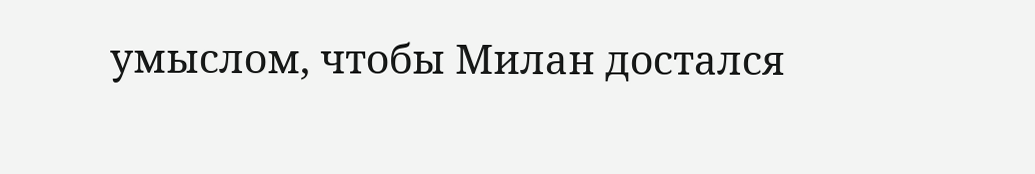умыслом, чтобы Милан достался